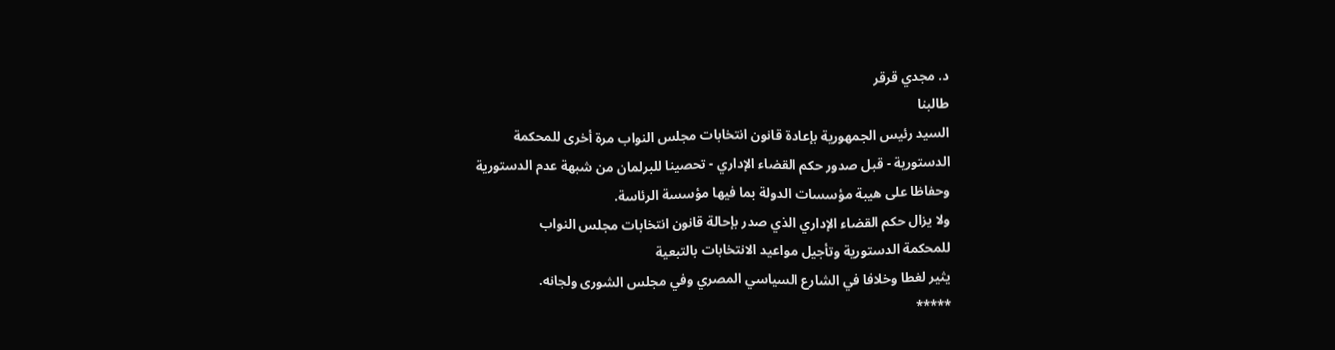د. مجدي قرقر
طالبنا
السيد رئيس الجمهورية بإعادة قانون انتخابات مجلس النواب مرة أخرى للمحكمة
الدستورية - قبل صدور حكم القضاء الإداري - تحصينا للبرلمان من شبهة عدم الدستورية
وحفاظا على هيبة مؤسسات الدولة بما فيها مؤسسة الرئاسة.
ولا يزال حكم القضاء الإداري الذي صدر بإحالة قانون انتخابات مجلس النواب
للمحكمة الدستورية وتأجيل مواعيد الانتخابات بالتبعية
يثير لغطا وخلافا في الشارع السياسي المصري وفي مجلس الشورى ولجانه.
*****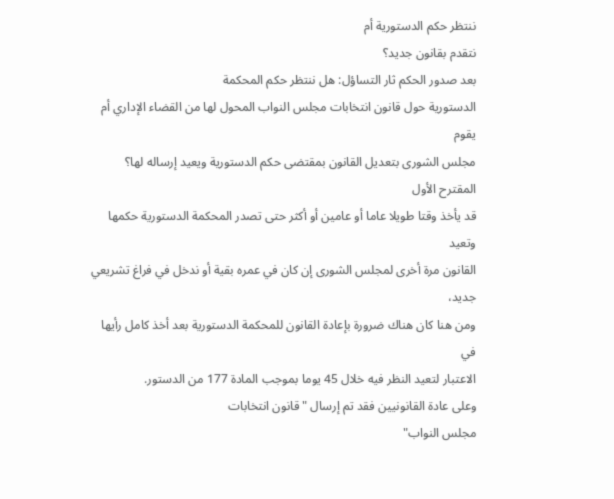ننتظر حكم الدستورية أم
نتقدم بقانون جديد؟
بعد صدور الحكم ثار التساؤل: هل ننتظر حكم المحكمة
الدستورية حول قانون انتخابات مجلس النواب المحول لها من القضاء الإداري أم يقوم
مجلس الشورى بتعديل القانون بمقتضى حكم الدستورية ويعيد إرساله لها؟ المقترح الأول
قد يأخذ وقتا طويلا عاما أو عامين أو أكثر حتى تصدر المحكمة الدستورية حكمها وتعيد
القانون مرة أخرى لمجلس الشورى إن كان في عمره بقية أو ندخل في فراغ تشريعي جديد،
ومن هنا كان هناك ضرورة بإعادة القانون للمحكمة الدستورية بعد أخذ كامل رأيها في
الاعتبار لتعيد النظر فيه خلال 45 يوما بموجب المادة 177 من الدستور.
وعلى عادة القانونيين فقد تم إرسال "قانون انتخابات
مجلس النواب"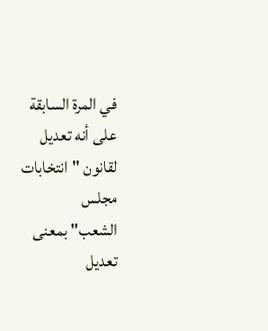في المرة السابقة على أنه تعديل لقانون "انتخابات مجلس
الشعب" بمعنى تعديل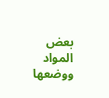بعض المواد ووضعها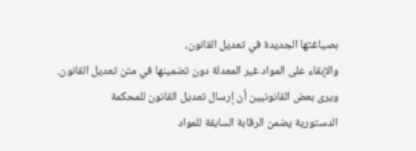بصياغتها الجديدة في تعديل القانون،
والإبقاء على المواد غير المعدلة دون تضمينها في متن تعديل القانون.
ويرى بعض القانونيين أن إرسال تعديل القانون للمحكمة
الدستورية يضمن الرقابة السابقة للمواد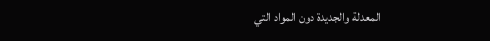المعدلة والجديدة دون المواد التي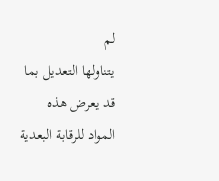لم
يتناولها التعديل بما قد يعرض هذه المواد للرقابة البعدية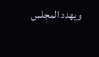ويهدد المجلس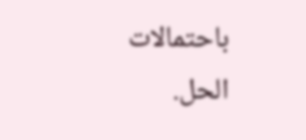باحتمالات
الحل.